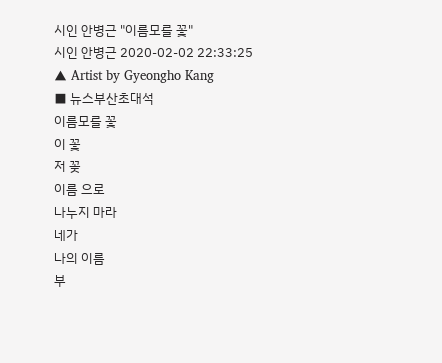시인 안병근 "이름모를 꽃"
시인 안병근 2020-02-02 22:33:25
▲ Artist by Gyeongho Kang
■ 뉴스부산초대석
이름모를 꽃
이 꽃
저 꽂
이름 으로
나누지 마라
네가
나의 이름
부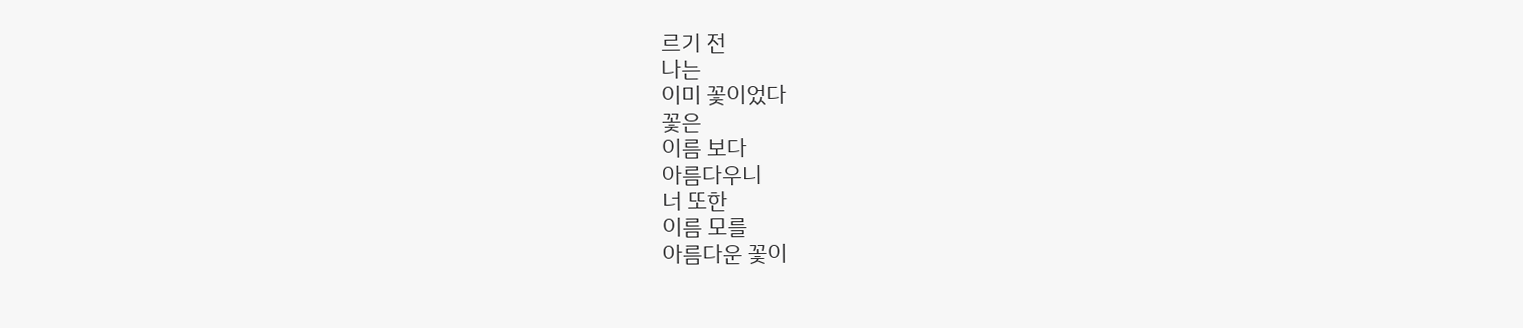르기 전
나는
이미 꽃이었다
꽃은
이름 보다
아름다우니
너 또한
이름 모를
아름다운 꽃이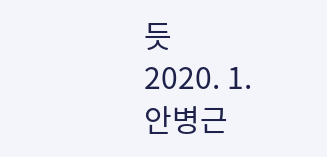듯
2020. 1.
안병근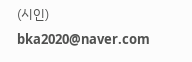(시인) bka2020@naver.com